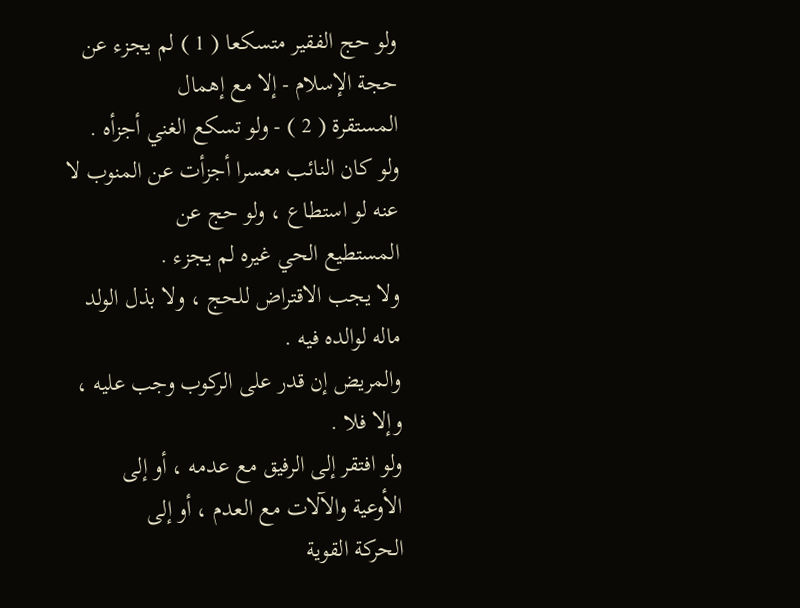ولو حج الفقير متسكعا ( 1 ) لم يجزء عن حجة الإسلام - إلا مع إهمال
المستقرة ( 2 ) - ولو تسكع الغني أجزأه .
ولو كان النائب معسرا أجزأت عن المنوب لا عنه لو استطاع ، ولو حج عن
المستطيع الحي غيره لم يجزء .
ولا يجب الاقتراض للحج ، ولا بذل الولد ماله لوالده فيه .
والمريض إن قدر على الركوب وجب عليه ، وإلا فلا .
ولو افتقر إلى الرفيق مع عدمه ، أو إلى الأوعية والآلات مع العدم ، أو إلى
الحركة القوية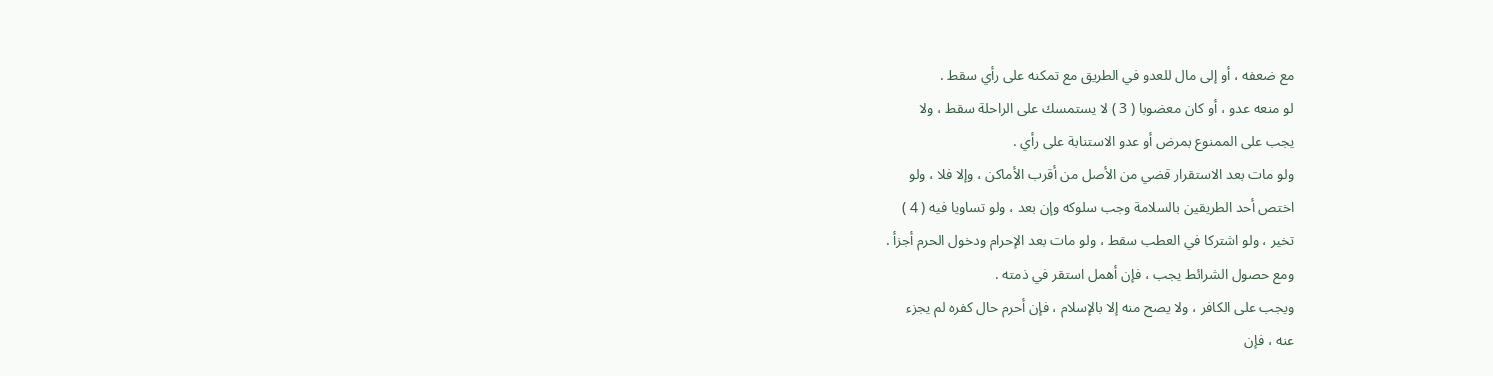مع ضعفه ، أو إلى مال للعدو في الطريق مع تمكنه على رأي سقط .
لو منعه عدو ، أو كان معضوبا ( 3 ) لا يستمسك على الراحلة سقط ، ولا
يجب على الممنوع بمرض أو عدو الاستنابة على رأي .
ولو مات بعد الاستقرار قضي من الأصل من أقرب الأماكن ، وإلا فلا ، ولو
اختص أحد الطريقين بالسلامة وجب سلوكه وإن بعد ، ولو تساويا فيه ( 4 )
تخير ، ولو اشتركا في العطب سقط ، ولو مات بعد الإحرام ودخول الحرم أجزأ .
ومع حصول الشرائط يجب ، فإن أهمل استقر في ذمته .
ويجب على الكافر ، ولا يصح منه إلا بالإسلام ، فإن أحرم حال كفره لم يجزء
عنه ، فإن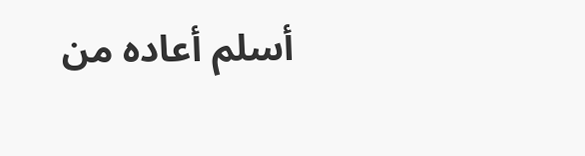أسلم أعاده من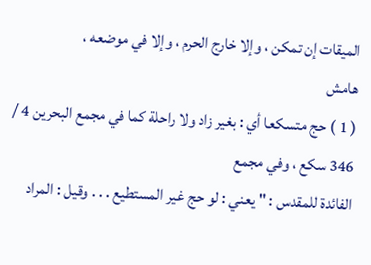الميقات إن تمكن ، وإلا خارج الحرم ، وإلا في موضعه ،
هامش
( 1 ) حج متسكعا أي : بغير زاد ولا راحلة كما في مجمع البحرين 4 / 346 سكع ، وفي مجمع
الفائدة للمقدس : " يعني : لو حج غير المستطيع . . . وقيل : المراد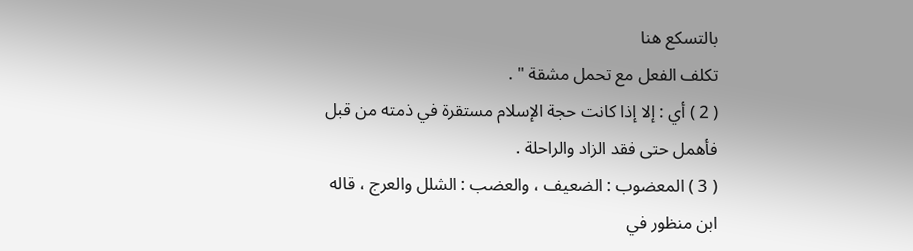بالتسكع هنا
تكلف الفعل مع تحمل مشقة " .
( 2 ) أي : إلا إذا كانت حجة الإسلام مستقرة في ذمته من قبل فأهمل حتى فقد الزاد والراحلة .
( 3 ) المعضوب : الضعيف ، والعضب : الشلل والعرج ، قاله ابن منظور في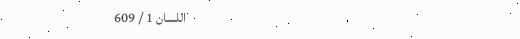اللسان 1 / 609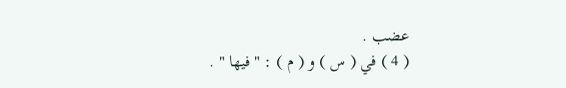عضب .
( 4 ) في ( س ) و ( م ) : " فيها " .